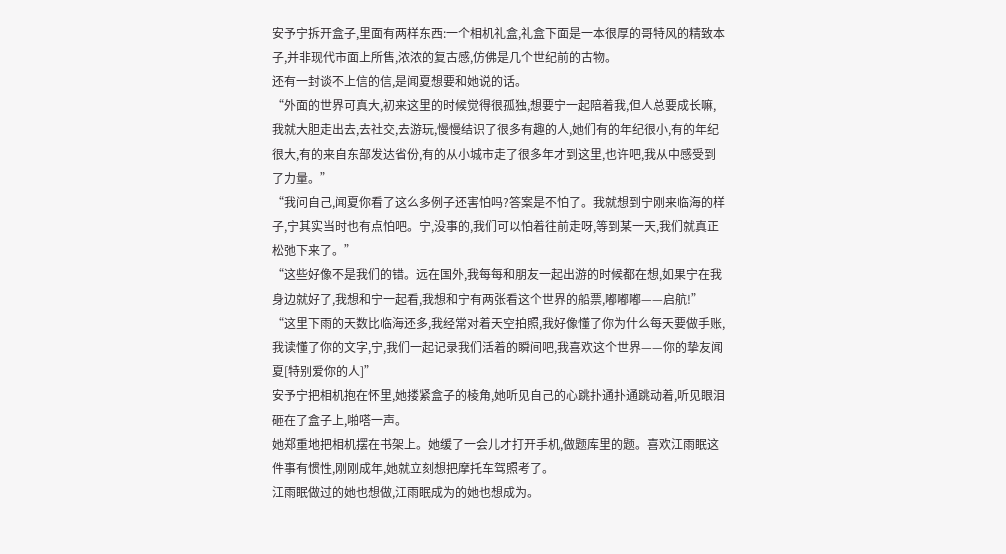安予宁拆开盒子,里面有两样东西:一个相机礼盒,礼盒下面是一本很厚的哥特风的精致本子,并非现代市面上所售,浓浓的复古感,仿佛是几个世纪前的古物。
还有一封谈不上信的信,是闻夏想要和她说的话。
“外面的世界可真大,初来这里的时候觉得很孤独,想要宁一起陪着我,但人总要成长嘛,我就大胆走出去,去社交,去游玩,慢慢结识了很多有趣的人,她们有的年纪很小,有的年纪很大,有的来自东部发达省份,有的从小城市走了很多年才到这里,也许吧,我从中感受到了力量。”
“我问自己,闻夏你看了这么多例子还害怕吗?答案是不怕了。我就想到宁刚来临海的样子,宁其实当时也有点怕吧。宁,没事的,我们可以怕着往前走呀,等到某一天,我们就真正松弛下来了。”
“这些好像不是我们的错。远在国外,我每每和朋友一起出游的时候都在想,如果宁在我身边就好了,我想和宁一起看,我想和宁有两张看这个世界的船票,嘟嘟嘟——启航!”
“这里下雨的天数比临海还多,我经常对着天空拍照,我好像懂了你为什么每天要做手账,我读懂了你的文字,宁,我们一起记录我们活着的瞬间吧,我喜欢这个世界——你的挚友闻夏[特别爱你的人]”
安予宁把相机抱在怀里,她搂紧盒子的棱角,她听见自己的心跳扑通扑通跳动着,听见眼泪砸在了盒子上,啪嗒一声。
她郑重地把相机摆在书架上。她缓了一会儿才打开手机,做题库里的题。喜欢江雨眠这件事有惯性,刚刚成年,她就立刻想把摩托车驾照考了。
江雨眠做过的她也想做,江雨眠成为的她也想成为。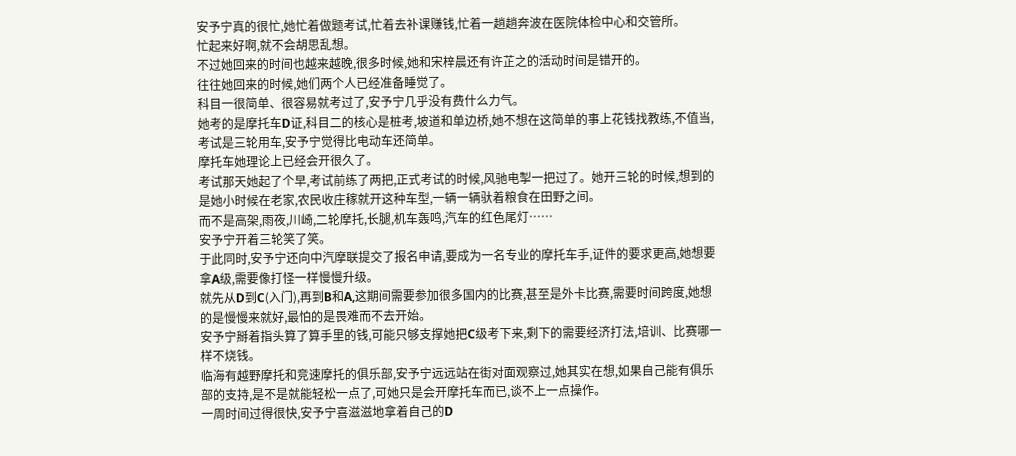安予宁真的很忙,她忙着做题考试,忙着去补课赚钱,忙着一趟趟奔波在医院体检中心和交管所。
忙起来好啊,就不会胡思乱想。
不过她回来的时间也越来越晚,很多时候,她和宋梓晨还有许芷之的活动时间是错开的。
往往她回来的时候,她们两个人已经准备睡觉了。
科目一很简单、很容易就考过了,安予宁几乎没有费什么力气。
她考的是摩托车D证,科目二的核心是桩考,坡道和单边桥,她不想在这简单的事上花钱找教练,不值当,考试是三轮用车,安予宁觉得比电动车还简单。
摩托车她理论上已经会开很久了。
考试那天她起了个早,考试前练了两把,正式考试的时候,风驰电掣一把过了。她开三轮的时候,想到的是她小时候在老家,农民收庄稼就开这种车型,一辆一辆驮着粮食在田野之间。
而不是高架,雨夜,川崎,二轮摩托,长腿,机车轰鸣,汽车的红色尾灯……
安予宁开着三轮笑了笑。
于此同时,安予宁还向中汽摩联提交了报名申请,要成为一名专业的摩托车手,证件的要求更高,她想要拿A级,需要像打怪一样慢慢升级。
就先从D到C(入门),再到B和A,这期间需要参加很多国内的比赛,甚至是外卡比赛,需要时间跨度,她想的是慢慢来就好,最怕的是畏难而不去开始。
安予宁掰着指头算了算手里的钱,可能只够支撑她把C级考下来,剩下的需要经济打法,培训、比赛哪一样不烧钱。
临海有越野摩托和竞速摩托的俱乐部,安予宁远远站在街对面观察过,她其实在想,如果自己能有俱乐部的支持,是不是就能轻松一点了,可她只是会开摩托车而已,谈不上一点操作。
一周时间过得很快,安予宁喜滋滋地拿着自己的D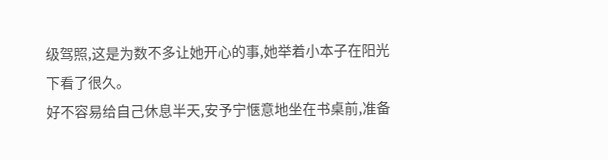级驾照,这是为数不多让她开心的事,她举着小本子在阳光下看了很久。
好不容易给自己休息半天,安予宁惬意地坐在书桌前,准备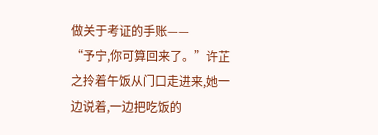做关于考证的手账——
“予宁,你可算回来了。”许芷之拎着午饭从门口走进来,她一边说着,一边把吃饭的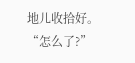地儿收拾好。
“怎么了?”